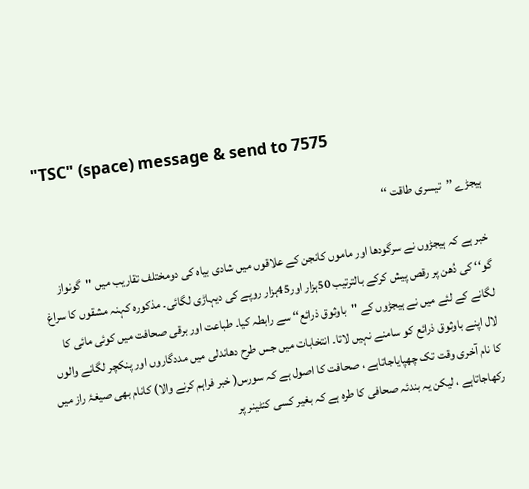"TSC" (space) message & send to 7575

ہیجڑے ’’تیسری طاقت ‘‘

خبر ہے کہ ہیجڑوں نے سرگودھا اور ماموں کانجن کے علاقوں میں شادی بیاہ کی دومختلف تقاریب میں ''گونواز گو‘‘ کی دُھن پر رقص پیش کرکے بالترتیب 50ہزار اور45ہزار روپے کی دیہاڑی لگائی۔ مذکورہ کہنہ مشقوں کا سراغ لگانے کے لئے میں نے ہیجڑوں کے ''باوثوق ذرائع‘‘ سے رابطہ کیا۔ طباعت اور برقی صحافت میں کوئی مائی کا لال اپنے باوثوق ذرائع کو سامنے نہیں لاتا۔ انتخابات میں جس طرح دھاندلی میں مددگاروں اور پنکچر لگانے والوں کا نام آخری وقت تک چھپایاجاتاہے ، صحافت کا اصول ہے کہ سورس( خبر فراہم کرنے والا) کانام بھی صیغۂ راز میں رکھاجاتاہے ، لیکن یہ بندئہ صحافی کا طرہ ہے کہ بغیر کسی کنٹینر پر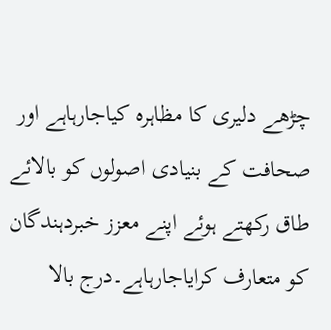چڑھے دلیری کا مظاہرہ کیاجارہاہے اور صحافت کے بنیادی اصولوں کو بالائے طاق رکھتے ہوئے اپنے معزز خبردہندگان کو متعارف کرایاجارہاہے۔درج بالا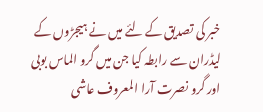خبر کی تصدیق کے لئے میں نے ہیجڑوں کے لیڈران سے رابطہ کیا جن میں گرو الماس بوبی اور گرو نصرت آرا المعروف عاشی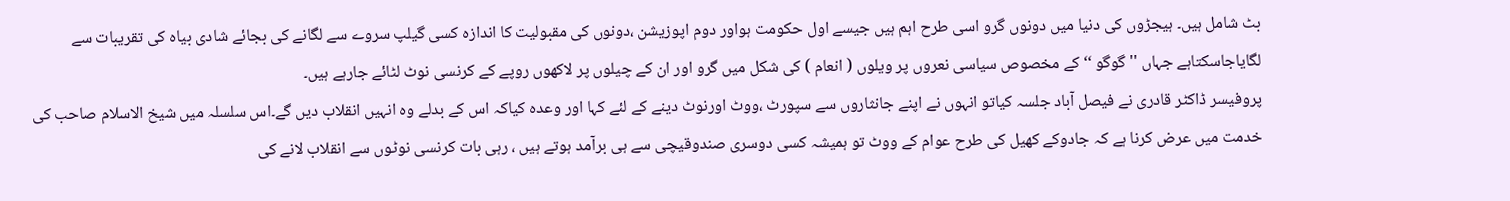بٹ شامل ہیں۔ ہیجڑوں کی دنیا میں دونوں گرو اسی طرح اہم ہیں جیسے اول حکومت ہواور دوم اپوزیشن ،دونوں کی مقبولیت کا اندازہ کسی گیلپ سروے سے لگانے کی بجائے شادی بیاہ کی تقریبات سے لگایاجاسکتاہے جہاں ''گوگو ‘‘ کے مخصوص سیاسی نعروں پر ویلوں ( انعام ) کی شکل میں گرو اور ان کے چیلوں پر لاکھوں روپے کے کرنسی نوٹ لٹائے جارہے ہیں۔
پروفیسر ڈاکٹر قادری نے فیصل آباد جلسہ کیاتو انہوں نے اپنے جانثاروں سے سپورٹ ،ووٹ اورنوٹ دینے کے لئے کہا اور وعدہ کیاکہ اس کے بدلے وہ انہیں انقلاب دیں گے۔اس سلسلہ میں شیخ الاسلام صاحب کی خدمت میں عرض کرنا ہے کہ جادوکے کھیل کی طرح عوام کے ووٹ تو ہمیشہ کسی دوسری صندوقیچی سے ہی برآمد ہوتے ہیں ، رہی بات کرنسی نوٹوں سے انقلاب لانے کی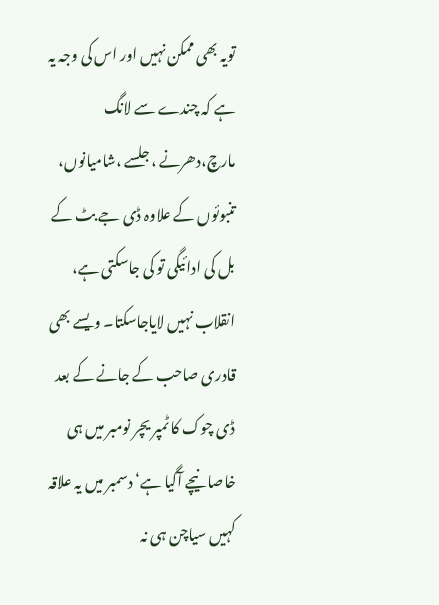تویہ بھی ممکن نہیں اور اس کی وجہ یہ ہے کہ چندے سے لانگ مارچ،دھرنے ،جلسے ،شامیانوں، تنبوئوں کے علاوہ ڈی جے بٹ کے بل کی ادائیگی تو کی جاسکتی ہے، انقلاب نہیں لایاجاسکتا۔ ویسے بھی قادری صاحب کے جانے کے بعد ڈی چوک کا ٹمپر یچر نومبر میں ہی خاصا نیچے آگیا ہے‘ دسمبر میں یہ علاقہ کہیں سیاچن ہی نہ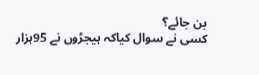بن جائے؟
کسی نے سوال کیاکہ ہیجڑوں نے 95ہزار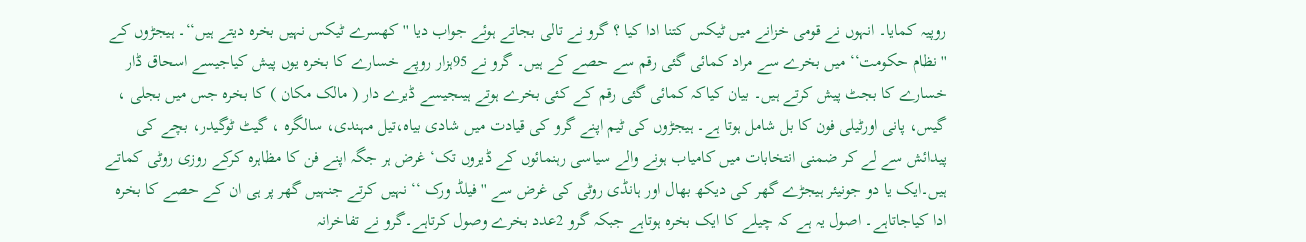روپیہ کمایا۔ انہوں نے قومی خزانے میں ٹیکس کتنا ادا کیا ؟ گرو نے تالی بجاتے ہوئے جواب دیا ''کھسرے ٹیکس نہیں بخرہ دیتے ہیں‘‘۔ ہیجڑوں کے ''نظام حکومت‘‘ میں بخرے سے مراد کمائی گئی رقم سے حصے کے ہیں۔ گرو نے 95ہزار روپے خسارے کا بخرہ یوں پیش کیاجیسے اسحاق ڈار خسارے کا بجٹ پیش کرتے ہیں۔ بیان کیاکہ کمائی گئی رقم کے کئی بخرے ہوتے ہیںجیسے ڈیرے دار ( مالک مکان ) کا بخرہ جس میں بجلی ، گیس، پانی اورٹیلی فون کا بل شامل ہوتا ہے۔ ہیجڑوں کی ٹیم اپنے گرو کی قیادت میں شادی بیاہ،تیل مہندی، سالگرہ ، گیٹ ٹوگیدر، بچے کی پیدائش سے لے کر ضمنی انتخابات میں کامیاب ہونے والے سیاسی رہنمائوں کے ڈیروں تک‘ غرض ہر جگہ اپنے فن کا مظاہرہ کرکے روزی روٹی کماتے ہیں۔ایک یا دو جونیئر ہیجڑے گھر کی دیکھ بھال اور ہانڈی روٹی کی غرض سے ''فیلڈ ورک ‘‘ نہیں کرتے جنہیں گھر پر ہی ان کے حصے کا بخرہ ادا کیاجاتاہے۔ اصول یہ ہے کہ چیلے کا ایک بخرہ ہوتاہے جبکہ گرو 2عدد بخرے وصول کرتاہے۔گرو نے تفاخرانہ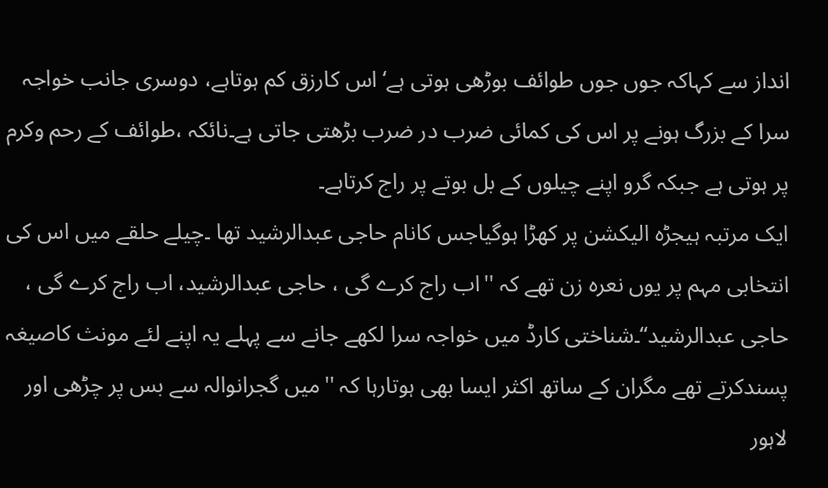انداز سے کہاکہ جوں جوں طوائف بوڑھی ہوتی ہے‘ اس کارزق کم ہوتاہے، دوسری جانب خواجہ سرا کے بزرگ ہونے پر اس کی کمائی ضرب در ضرب بڑھتی جاتی ہے۔نائکہ ،طوائف کے رحم وکرم پر ہوتی ہے جبکہ گرو اپنے چیلوں کے بل بوتے پر راج کرتاہے۔
ایک مرتبہ ہیجڑہ الیکشن پر کھڑا ہوگیاجس کانام حاجی عبدالرشید تھا ۔چیلے حلقے میں اس کی انتخابی مہم پر یوں نعرہ زن تھے کہ ''اب راج کرے گی ، حاجی عبدالرشید، اب راج کرے گی ، حاجی عبدالرشید‘‘۔شناختی کارڈ میں خواجہ سرا لکھے جانے سے پہلے یہ اپنے لئے مونث کاصیغہ پسندکرتے تھے مگران کے ساتھ اکثر ایسا بھی ہوتارہا کہ ''میں گجرانوالہ سے بس پر چڑھی اور لاہور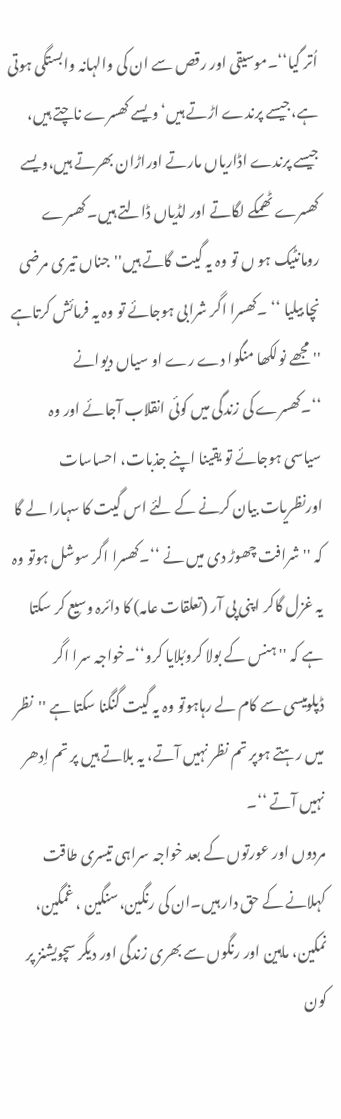اُتر گیا‘‘۔موسیقی اور رقص سے ان کی والہانہ وابستگی ہوتی ہے،جیسے پرندے اڑتے ہیں‘ ویسے کھسرے ناچتے ہیں، جیسے پرندے اڈاریاں مارتے اوراڑان بھرتے ہیں،ویسے کھسرے ٹھمکے لگاتے اور لڈیاں ڈالتے ہیں۔کھسرے رومانٹیک ہو ں تو وہ یہ گیت گاتے ہیں''جناں تیری مرضی نچا بیلیا ‘‘ ۔کھسرا اگر شرابی ہوجائے تو وہ یہ فرمائش کرتاہے ''مجھے نولکھا منگوا دے رے او سیاں دیوانے ‘‘۔کھسرے کی زندگی میں کوئی انقلاب آجائے اور وہ سیاسی ہوجائے تو یقینا اپنے جذبات، احساسات اورنظریات بیان کرنے کے لئے اس گیت کا سہارا لے گا کہ ''شرافت چھوڑ دی میں نے ‘‘۔کھسرا اگر سوشل ہوتو وہ یہ غزل گاکر اپنی پی آر (تعلقات عامہ) کا دائرہ وسیع کر سکتا ہے کہ ''ہنس کے بولا کروبُلایا کرو‘‘۔خواجہ سرا اگر ڈپلومیسی سے کام لے رہاہوتو وہ یہ گیت گنگنا سکتا ہے ''نظر میں رہتے ہوپر تم نظر نہیں آتے، یہ بلاتے ہیں پر تم اِدھر نہیں آتے ‘‘۔
مردوں اور عورتوں کے بعد خواجہ سراہی تیسری طاقت کہلانے کے حق دار ہیں۔ان کی رنگین،سنگین ، غمگین، نمکین، ماہین اور رنگوں سے بھری زندگی اور دیگر سچویشنز پر کون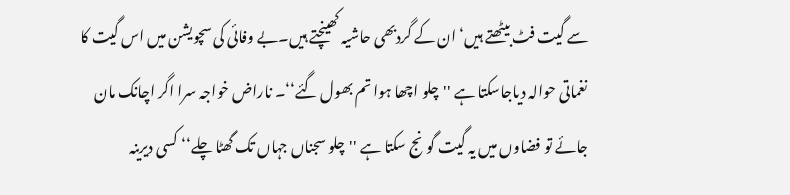سے گیت فٹ بیٹھتے ہیں‘ ان کے گردبھی حاشیہ کھینچتے ہیں۔بے وفائی کی سچویشن میں اس گیت کا نغماتی حوالہ دیاجاسکتا ہے ''چلو اچھا ہوا تم بھول گئے‘‘۔ ناراض خواجہ سرا اگر اچانک مان جائے تو فضاوں میں یہ گیت گونج سکتا ہے ''چلو سجناں جہاں تک گھٹا چلے‘‘ کسی دیرینہ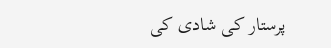پرستار کی شادی کی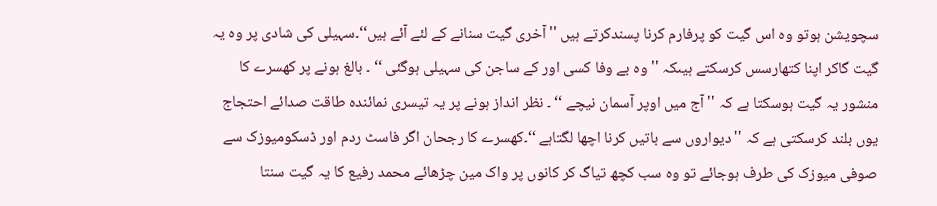سچویشن ہوتو وہ اس گیت کو پرفارم کرنا پسندکرتے ہیں ''آخری گیت سنانے کے لئے آئے ہیں‘‘۔سہیلی کی شادی پر وہ یہ گیت گاکر اپنا کتھارسس کرسکتے ہیںکہ '' وہ بے وفا کسی اور کے ساجن کی سہیلی ہوگئی ‘‘ ۔ بالغ ہونے پر کھسرے کا منشور یہ گیت ہوسکتا ہے کہ '' آج میں اوپر آسمان نیچے ‘‘ ۔ نظر انداز ہونے پر یہ تیسری نمائندہ طاقت صدائے احتجاج یوں بلند کرسکتی ہے کہ ''دیواروں سے باتیں کرنا اچھا لگتاہے ‘‘۔کھسرے کا رجحان اگر فاسٹ ردم اور ڈسکومیوزک سے صوفی میوزک کی طرف ہوجائے تو وہ سب کچھ تیاگ کر کانوں پر واک مین چڑھائے محمد رفیع کا یہ گیت سنتا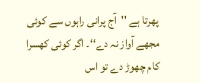پھرتا ہے ''آج پرانی راہوں سے کوئی مجھے آواز نہ دے‘‘۔ اگر کوئی کھسرا کام چھوڑ دے تو اس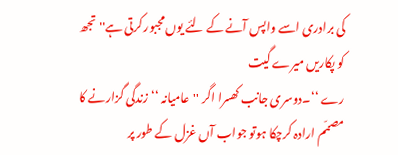کی برادری اسے واپس آنے کے لئے یوں مجبور کرتی ہے''تجھ کو پکاریں میرے گیت
رے ‘‘۔دوسری جانب کھسرا اگر ''عامیانہ ‘‘ زندگی گزارنے کا مصمّم ارادہ کرچکا ہوتو جواب آں غزل کے طور پر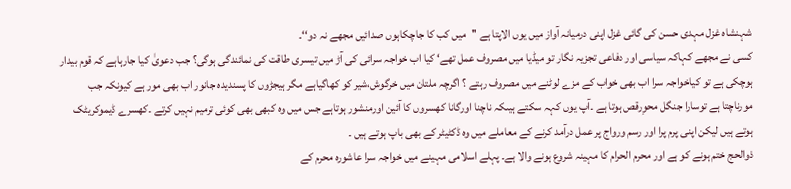شہنشاہ غزل مہدی حسن کی گائی غزل اپنی درمیانہ آواز میں یوں الاپتا ہے ''میں کب کا جاچکاہوں صدائیں مجھے نہ دو‘‘۔
کسی نے مجھے کہاکہ سیاسی اور دفاعی تجزیہ نگار تو میڈیا میں مصروف عمل تھے‘ کیا اب خواجہ سرائی کی آڑ میں تیسری طاقت کی نمائندگی ہوگی؟ جب دعویٰ کیا جارہاہے کہ قوم بیدار ہوچکی ہے تو کیاخواجہ سرا اب بھی خواب کے مزے لوٹنے میں مصروف رہتے ؟ اگرچہ ملتان میں خرگوش،شیر کو کھاگیاہے مگر ہیجڑوں کا پسندیدہ جانور اب بھی مور ہے کیونکہ جب مورناچتا ہے توسارا جنگل محوِرقص ہوتا ہے ۔آپ یوں کہہ سکتے ہیںکہ ناچنا اورگانا کھسروں کا آئین اورمنشور ہوتاہے جس میں وہ کبھی بھی کوئی ترمیم نہیں کرتے ۔کھسرے ڈیموکریٹک ہوتے ہیں لیکن اپنی پرم پرا اور رسم ورواج پر عمل درآمد کرنے کے معاملے میں وہ ڈکٹیٹر کے بھی باپ ہوتے ہیں ۔
ذوالحج ختم ہونے کو ہے اور محرم الحرام کا مہینہ شروع ہونے والا ہے۔ پہلے اسلامی مہینے میں خواجہ سرا عاشورہ محرم کے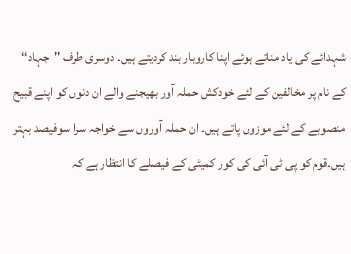شہدائے کی یاد مناتے ہوئے اپنا کاروبار بند کردیتے ہیں۔ دوسری طرف ''جہاد‘‘ کے نام پر مخالفین کے لئے خودکش حملہ آور بھیجنے والے ان دنوں کو اپنے قبیح منصوبے کے لئے موزوں پاتے ہیں۔ ان حملہ آوروں سے خواجہ سرا سوفیصد بہتر ہیں۔قوم کو پی ٹی آئی کی کور کمیٹی کے فیصلے کا انتظار ہے کہ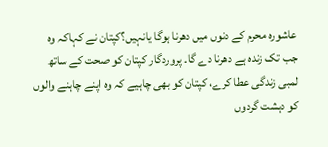عاشورہ محرم کے دنوں میں دھرنا ہوگا یانہیں؟کپتان نے کہاکہ وہ جب تک زندہ ہے دھرنا دے گا۔ پروردگار کپتان کو صحت کے ساتھ لمبی زندگی عطا کرے، کپتان کو بھی چاہیے کہ وہ اپنے چاہنے والوں کو دہشت گردوں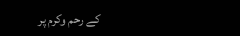کے رحم وکرم پر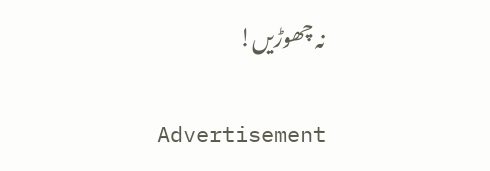نہ چھوڑیں!

Advertisement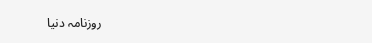روزنامہ دنیا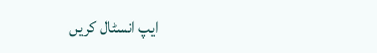ایپ انسٹال کریں